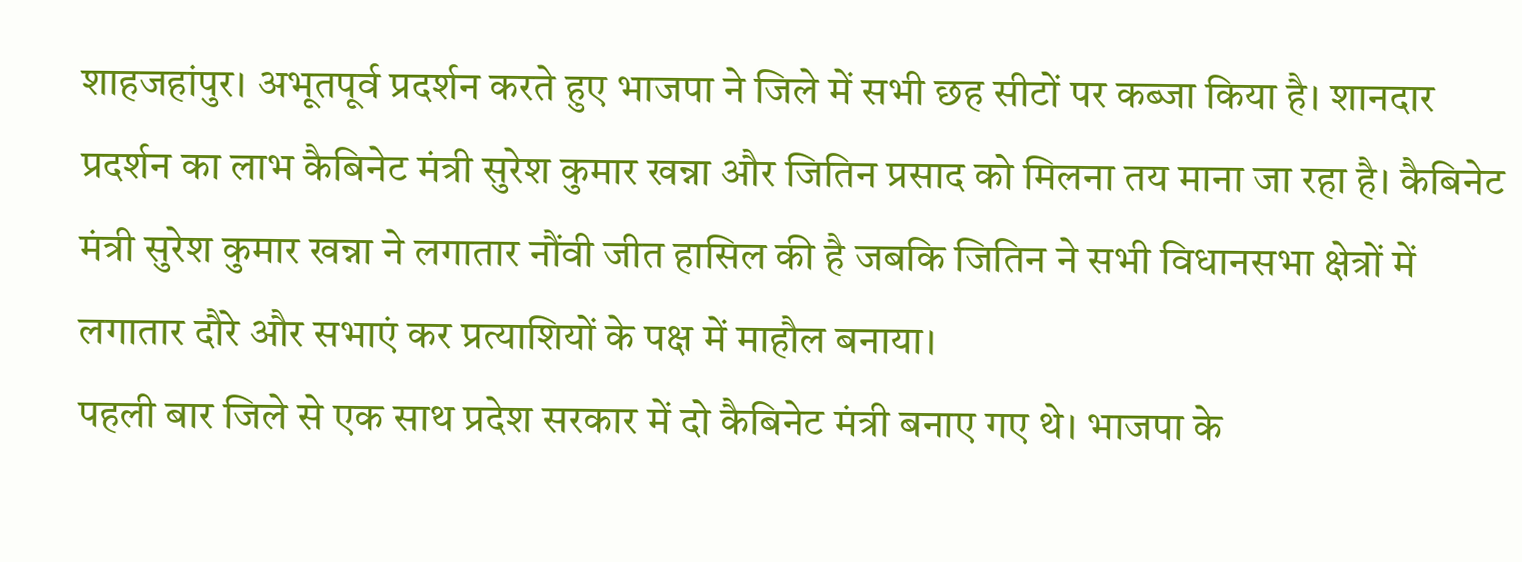शाहजहांपुर। अभूतपूर्व प्रदर्शन करते हुए भाजपा ने जिले में सभी छह सीटों पर कब्जा किया है। शानदार प्रदर्शन का लाभ कैबिनेट मंत्री सुरेश कुमार खन्ना और जितिन प्रसाद को मिलना तय माना जा रहा है। कैबिनेट मंत्री सुरेश कुमार खन्ना ने लगातार नौंवी जीत हासिल की है जबकि जितिन ने सभी विधानसभा क्षेत्रों में लगातार दौरे और सभाएं कर प्रत्याशियों के पक्ष में माहौल बनाया।
पहली बार जिले से एक साथ प्रदेश सरकार में दो कैबिनेट मंत्री बनाए गए थे। भाजपा के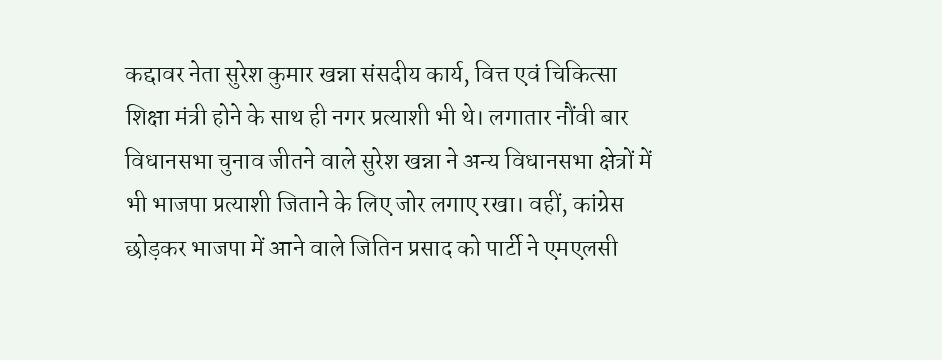कद्दावर नेता सुरेश कुमार खन्ना संसदीय कार्य, वित्त एवं चिकित्सा शिक्षा मंत्री होने के साथ ही नगर प्रत्याशी भी थे। लगातार नौंवी बार विधानसभा चुनाव जीतने वाले सुरेश खन्ना ने अन्य विधानसभा क्षेत्रों में भी भाजपा प्रत्याशी जिताने के लिए जोर लगाए रखा। वहीं, कांग्रेस छोड़कर भाजपा में आने वाले जितिन प्रसाद को पार्टी ने एमएलसी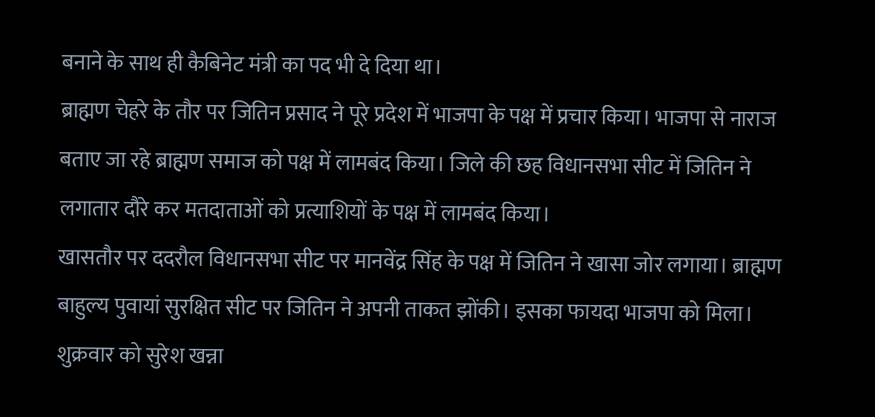बनाने के साथ ही कैबिनेट मंत्री का पद भी दे दिया था।
ब्राह्मण चेहरे के तौर पर जितिन प्रसाद ने पूरे प्रदेश में भाजपा के पक्ष में प्रचार किया। भाजपा से नाराज बताए जा रहे ब्राह्मण समाज को पक्ष में लामबंद किया। जिले की छह विधानसभा सीट में जितिन ने लगातार दौरे कर मतदाताओं को प्रत्याशियों के पक्ष में लामबंद किया।
खासतौर पर ददरौल विधानसभा सीट पर मानवेंद्र सिंह के पक्ष में जितिन ने खासा जोर लगाया। ब्राह्मण बाहुल्य पुवायां सुरक्षित सीट पर जितिन ने अपनी ताकत झोंकी। इसका फायदा भाजपा को मिला। शुक्रवार को सुरेश खन्ना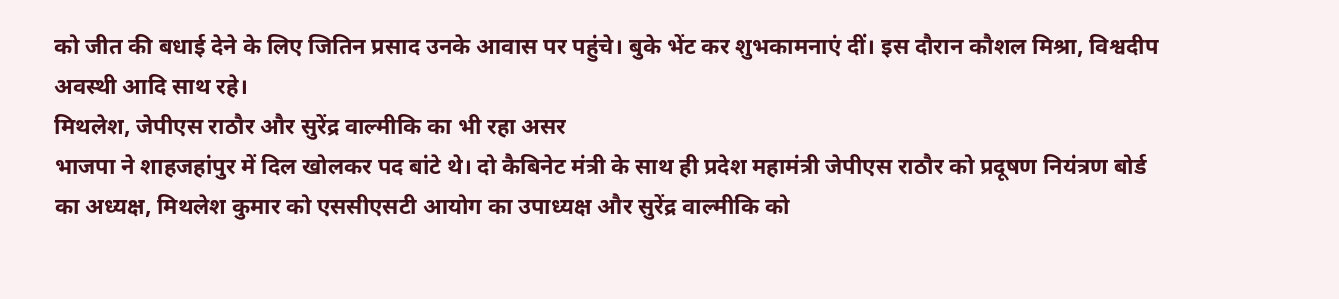को जीत की बधाई देने के लिए जितिन प्रसाद उनके आवास पर पहुंचे। बुके भेंट कर शुभकामनाएं दीं। इस दौरान कौशल मिश्रा, विश्वदीप अवस्थी आदि साथ रहे।
मिथलेश, जेपीएस राठौर और सुरेंद्र वाल्मीकि का भी रहा असर
भाजपा ने शाहजहांपुर में दिल खोलकर पद बांटे थे। दो कैबिनेट मंत्री के साथ ही प्रदेश महामंत्री जेपीएस राठौर को प्रदूषण नियंत्रण बोर्ड का अध्यक्ष, मिथलेश कुमार को एससीएसटी आयोग का उपाध्यक्ष और सुरेंद्र वाल्मीकि को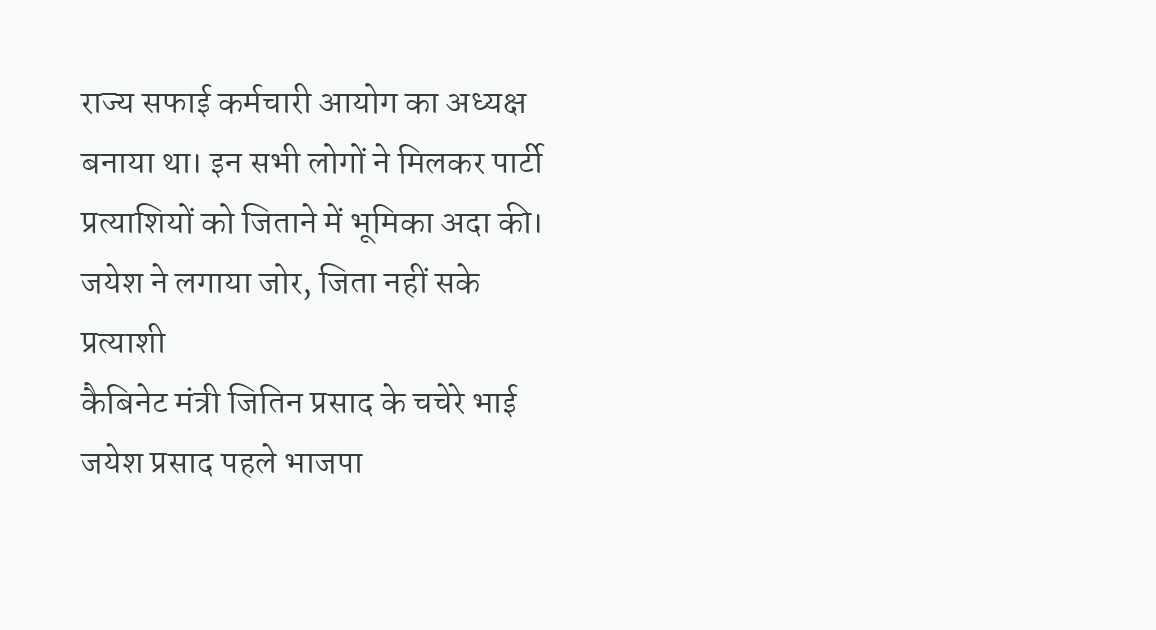राज्य सफाई कर्मचारी आयोग का अध्यक्ष बनाया था। इन सभी लोगों ने मिलकर पार्टी प्रत्याशियों को जिताने में भूमिका अदा की।
जयेश ने लगाया जोर, जिता नहीं सके प्रत्याशी
कैबिनेट मंत्री जितिन प्रसाद के चचेरे भाई जयेश प्रसाद पहले भाजपा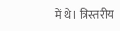में थे। त्रिस्तरीय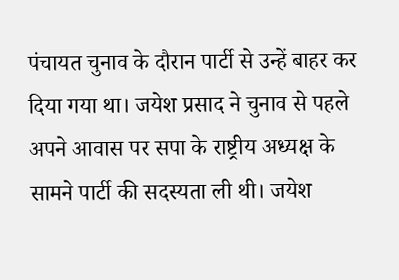पंचायत चुनाव के दौरान पार्टी से उन्हें बाहर कर दिया गया था। जयेश प्रसाद ने चुनाव से पहले अपने आवास पर सपा के राष्ट्रीय अध्यक्ष के सामने पार्टी की सदस्यता ली थी। जयेश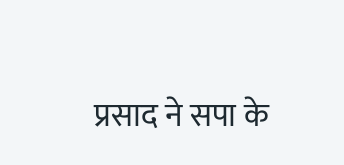प्रसाद ने सपा के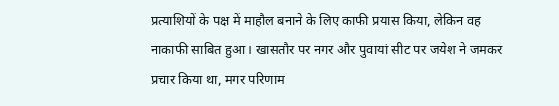प्रत्याशियों के पक्ष में माहौल बनाने के लिए काफी प्रयास किया, लेकिन वह नाकाफी साबित हुआ। खासतौर पर नगर और पुवायां सीट पर जयेश ने जमकर प्रचार किया था, मगर परिणाम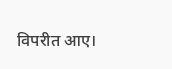विपरीत आए।